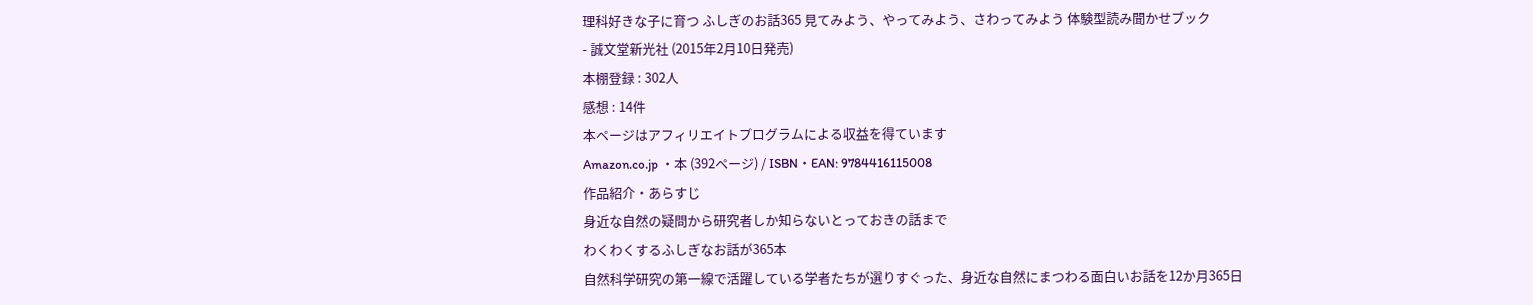理科好きな子に育つ ふしぎのお話365 見てみよう、やってみよう、さわってみよう 体験型読み聞かせブック
- 誠文堂新光社 (2015年2月10日発売)
本棚登録 : 302人
感想 : 14件
本ページはアフィリエイトプログラムによる収益を得ています
Amazon.co.jp ・本 (392ページ) / ISBN・EAN: 9784416115008
作品紹介・あらすじ
身近な自然の疑問から研究者しか知らないとっておきの話まで
わくわくするふしぎなお話が365本
自然科学研究の第一線で活躍している学者たちが選りすぐった、身近な自然にまつわる面白いお話を12か月365日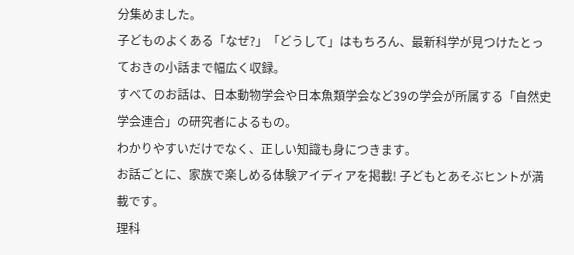分集めました。
子どものよくある「なぜ?」「どうして」はもちろん、最新科学が見つけたとっておきの小話まで幅広く収録。
すべてのお話は、日本動物学会や日本魚類学会など39の学会が所属する「自然史学会連合」の研究者によるもの。
わかりやすいだけでなく、正しい知識も身につきます。
お話ごとに、家族で楽しめる体験アイディアを掲載! 子どもとあそぶヒントが満載です。
理科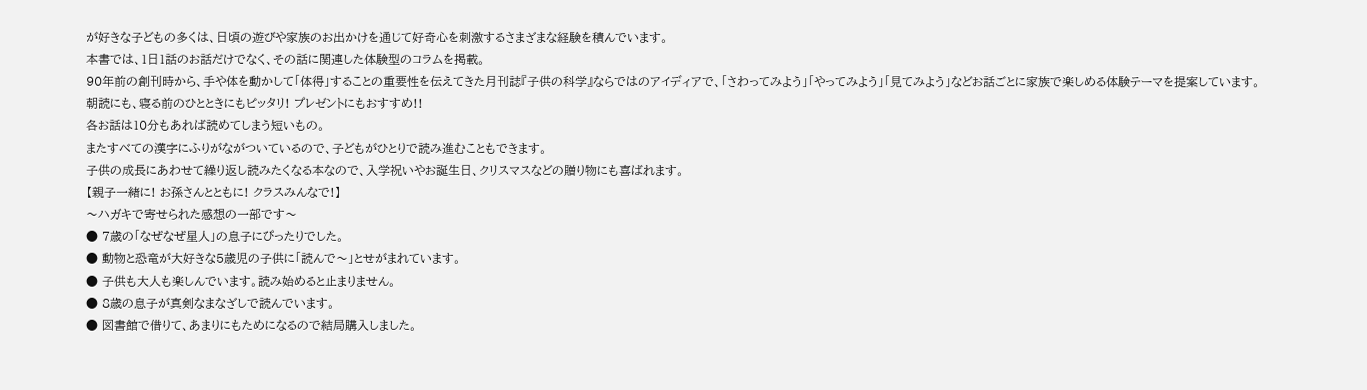が好きな子どもの多くは、日頃の遊びや家族のお出かけを通じて好奇心を刺激するさまざまな経験を積んでいます。
本書では、1日1話のお話だけでなく、その話に関連した体験型のコラムを掲載。
90年前の創刊時から、手や体を動かして「体得」することの重要性を伝えてきた月刊誌『子供の科学』ならではのアイディアで、「さわってみよう」「やってみよう」「見てみよう」などお話ごとに家族で楽しめる体験テーマを提案しています。
朝読にも、寝る前のひとときにもピッタリ! プレゼントにもおすすめ!!
各お話は10分もあれば読めてしまう短いもの。
またすべての漢字にふりがながついているので、子どもがひとりで読み進むこともできます。
子供の成長にあわせて繰り返し読みたくなる本なので、入学祝いやお誕生日、クリスマスなどの贈り物にも喜ばれます。
【親子一緒に! お孫さんとともに! クラスみんなで!】
〜ハガキで寄せられた感想の一部です〜
● 7歳の「なぜなぜ星人」の息子にぴったりでした。
● 動物と恐竜が大好きな5歳児の子供に「読んで〜」とせがまれています。
● 子供も大人も楽しんでいます。読み始めると止まりません。
● 8歳の息子が真剣なまなざしで読んでいます。
● 図書館で借りて、あまりにもためになるので結局購入しました。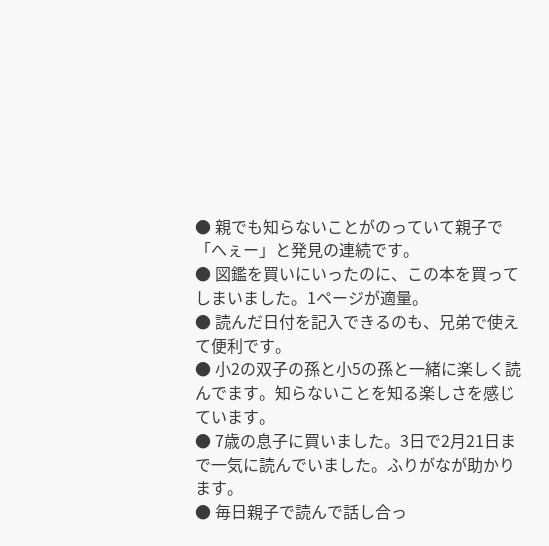● 親でも知らないことがのっていて親子で「へぇー」と発見の連続です。
● 図鑑を買いにいったのに、この本を買ってしまいました。1ページが適量。
● 読んだ日付を記入できるのも、兄弟で使えて便利です。
● 小2の双子の孫と小5の孫と一緒に楽しく読んでます。知らないことを知る楽しさを感じています。
● 7歳の息子に買いました。3日で2月21日まで一気に読んでいました。ふりがなが助かります。
● 毎日親子で読んで話し合っ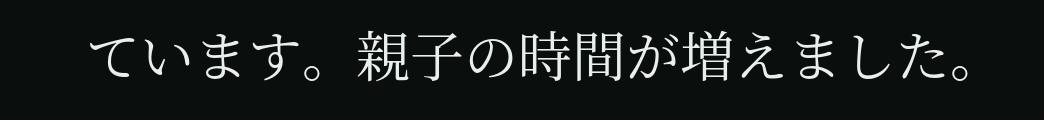ています。親子の時間が増えました。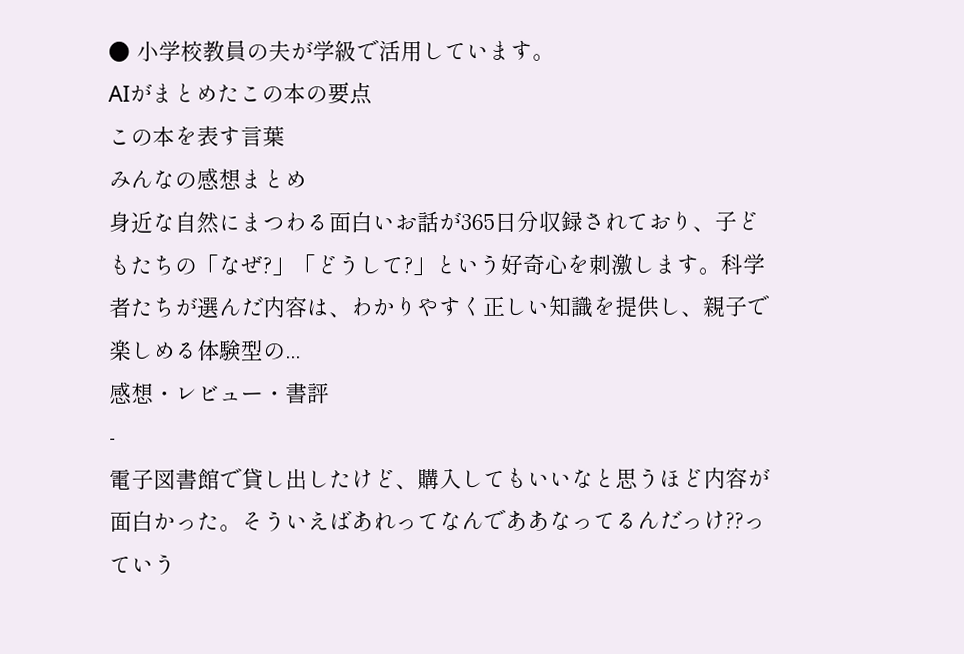● 小学校教員の夫が学級で活用しています。
AIがまとめたこの本の要点
この本を表す言葉
みんなの感想まとめ
身近な自然にまつわる面白いお話が365日分収録されており、子どもたちの「なぜ?」「どうして?」という好奇心を刺激します。科学者たちが選んだ内容は、わかりやすく正しい知識を提供し、親子で楽しめる体験型の...
感想・レビュー・書評
-
電子図書館で貸し出したけど、購入してもいいなと思うほど内容が面白かった。そういえばあれってなんでああなってるんだっけ??っていう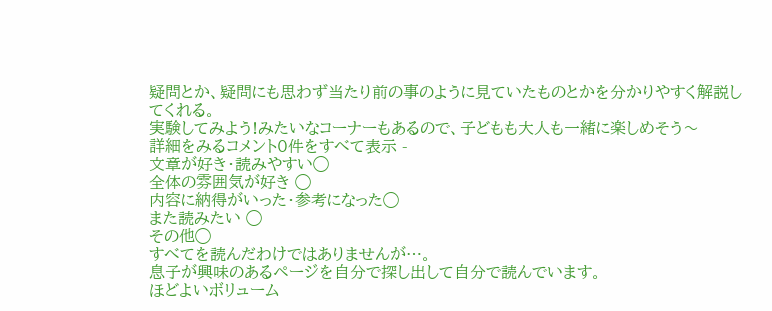疑問とか、疑問にも思わず当たり前の事のように見ていたものとかを分かりやすく解説してくれる。
実験してみよう!みたいなコーナーもあるので、子どもも大人も一緒に楽しめそう〜
詳細をみるコメント0件をすべて表示 -
文章が好き・読みやすい◯
全体の雰囲気が好き ◯
内容に納得がいった・参考になった◯
また読みたい ◯
その他◯
すべてを読んだわけではありませんが…。
息子が興味のあるページを自分で探し出して自分で読んでいます。
ほどよいボリューム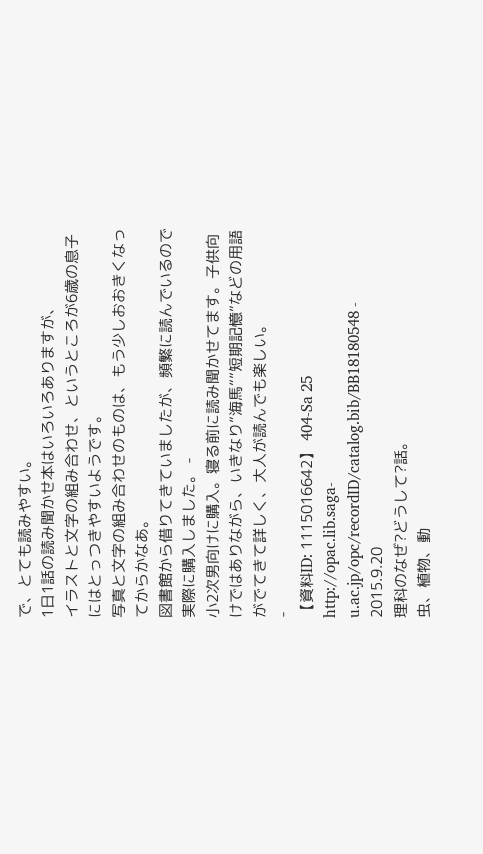で、とても読みやすい。
1日1話の読み聞かせ本はいろいろありますが、
イラストと文字の組み合わせ、というところが6歳の息子にはとっつきやすいようです。
写真と文字の組み合わせのものは、もう少しおおきくなってからかなあ。
図書館から借りてきていましたが、頻繁に読んでいるので実際に購入しました。 -
小2次男向けに購入。寝る前に読み聞かせてます。子供向けではありながら、いきなり”海馬””短期記憶”などの用語がでてきて詳しく、大人が読んでも楽しい。
-
【資料ID: 1115016642】 404-Sa 25
http://opac.lib.saga-u.ac.jp/opc/recordID/catalog.bib/BB18180548 -
2015.9.20
理科のなぜ?どうして?話。
虫、植物、動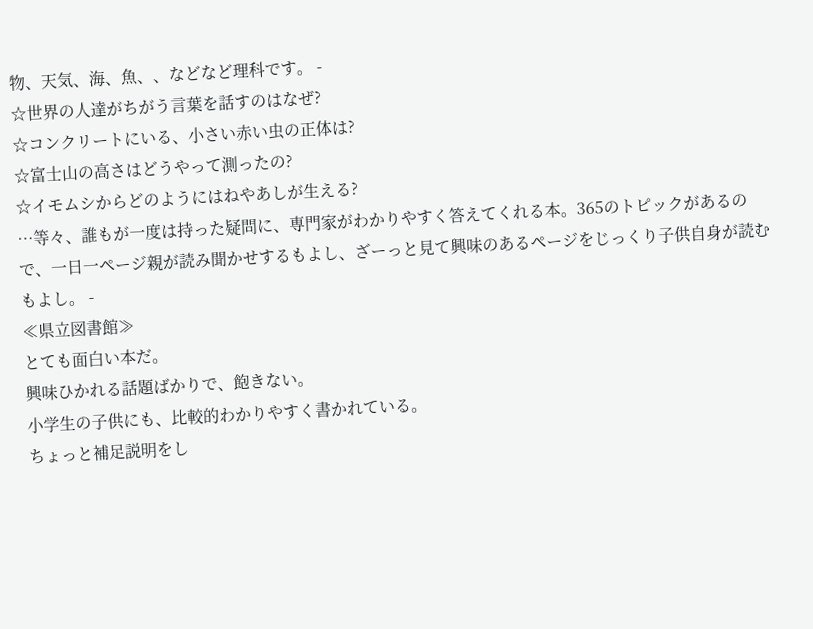物、天気、海、魚、、などなど理科です。 -
☆世界の人達がちがう言葉を話すのはなぜ?
☆コンクリートにいる、小さい赤い虫の正体は?
☆富士山の高さはどうやって測ったの?
☆イモムシからどのようにはねやあしが生える?
…等々、誰もが一度は持った疑問に、専門家がわかりやすく答えてくれる本。365のトピックがあるので、一日一ページ親が読み聞かせするもよし、ざーっと見て興味のあるページをじっくり子供自身が読むもよし。 -
≪県立図書館≫
とても面白い本だ。
興味ひかれる話題ばかりで、飽きない。
小学生の子供にも、比較的わかりやすく書かれている。
ちょっと補足説明をし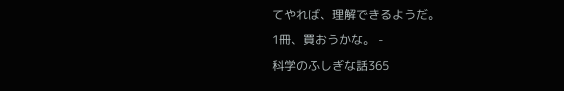てやれば、理解できるようだ。
1冊、買おうかな。 -
科学のふしぎな話365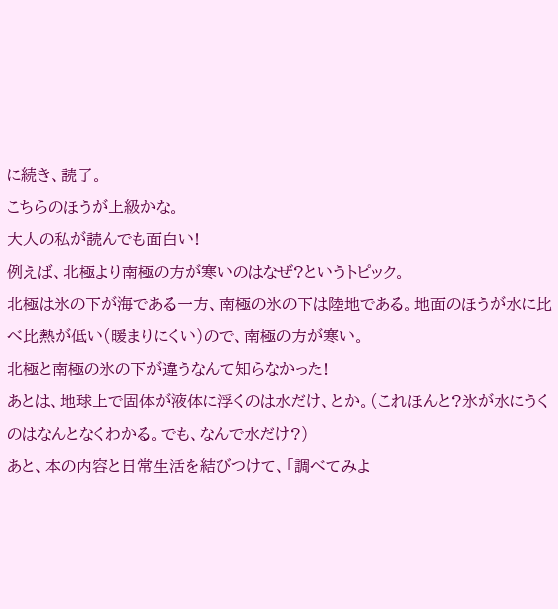に続き、読了。
こちらのほうが上級かな。
大人の私が読んでも面白い!
例えば、北極より南極の方が寒いのはなぜ?というトピック。
北極は氷の下が海である一方、南極の氷の下は陸地である。地面のほうが水に比べ比熱が低い(暖まりにくい)ので、南極の方が寒い。
北極と南極の氷の下が違うなんて知らなかった!
あとは、地球上で固体が液体に浮くのは水だけ、とか。(これほんと?氷が水にうくのはなんとなくわかる。でも、なんで水だけ?)
あと、本の内容と日常生活を結びつけて、「調べてみよ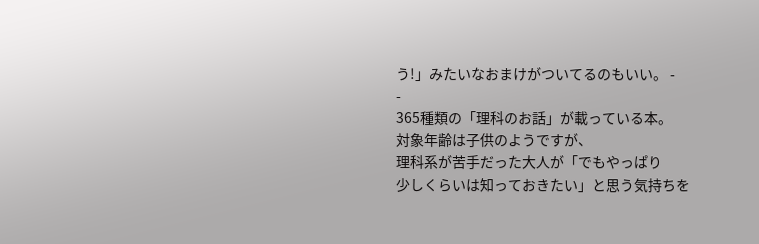う!」みたいなおまけがついてるのもいい。 -
-
365種類の「理科のお話」が載っている本。
対象年齢は子供のようですが、
理科系が苦手だった大人が「でもやっぱり
少しくらいは知っておきたい」と思う気持ちを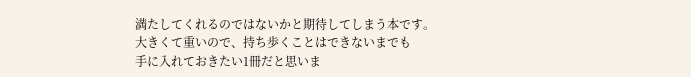満たしてくれるのではないかと期待してしまう本です。
大きくて重いので、持ち歩くことはできないまでも
手に入れておきたい1冊だと思いま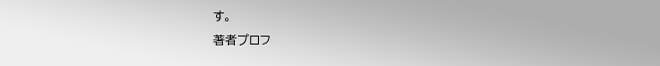す。
著者プロフ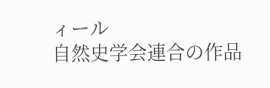ィール
自然史学会連合の作品